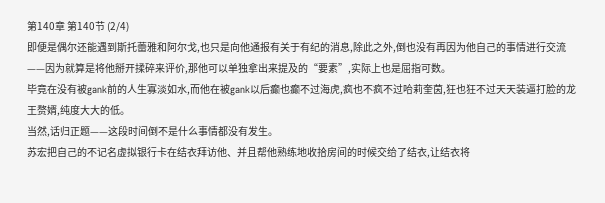第140章 第140节 (2/4)
即便是偶尔还能遇到斯托蕾雅和阿尔戈,也只是向他通报有关于有纪的消息,除此之外,倒也没有再因为他自己的事情进行交流——因为就算是将他掰开揉碎来评价,那他可以单独拿出来提及的“要素”,实际上也是屈指可数。
毕竟在没有被gank前的人生寡淡如水,而他在被gank以后癫也癫不过海虎,疯也不疯不过哈莉奎茵,狂也狂不过天天装逼打脸的龙王赘婿,纯度大大的低。
当然,话归正题——这段时间倒不是什么事情都没有发生。
苏宏把自己的不记名虚拟银行卡在结衣拜访他、并且帮他熟练地收拾房间的时候交给了结衣,让结衣将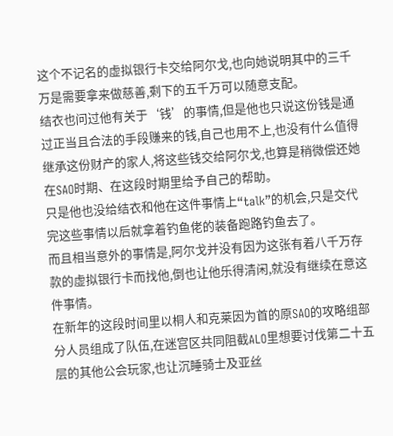这个不记名的虚拟银行卡交给阿尔戈,也向她说明其中的三千万是需要拿来做慈善,剩下的五千万可以随意支配。
结衣也问过他有关于‘钱’的事情,但是他也只说这份钱是通过正当且合法的手段赚来的钱,自己也用不上,也没有什么值得继承这份财产的家人,将这些钱交给阿尔戈,也算是稍微偿还她在SAO时期、在这段时期里给予自己的帮助。
只是他也没给结衣和他在这件事情上“talk”的机会,只是交代完这些事情以后就拿着钓鱼佬的装备跑路钓鱼去了。
而且相当意外的事情是,阿尔戈并没有因为这张有着八千万存款的虚拟银行卡而找他,倒也让他乐得清闲,就没有继续在意这件事情。
在新年的这段时间里以桐人和克莱因为首的原SAO的攻略组部分人员组成了队伍,在迷宫区共同阻截ALO里想要讨伐第二十五层的其他公会玩家,也让沉睡骑士及亚丝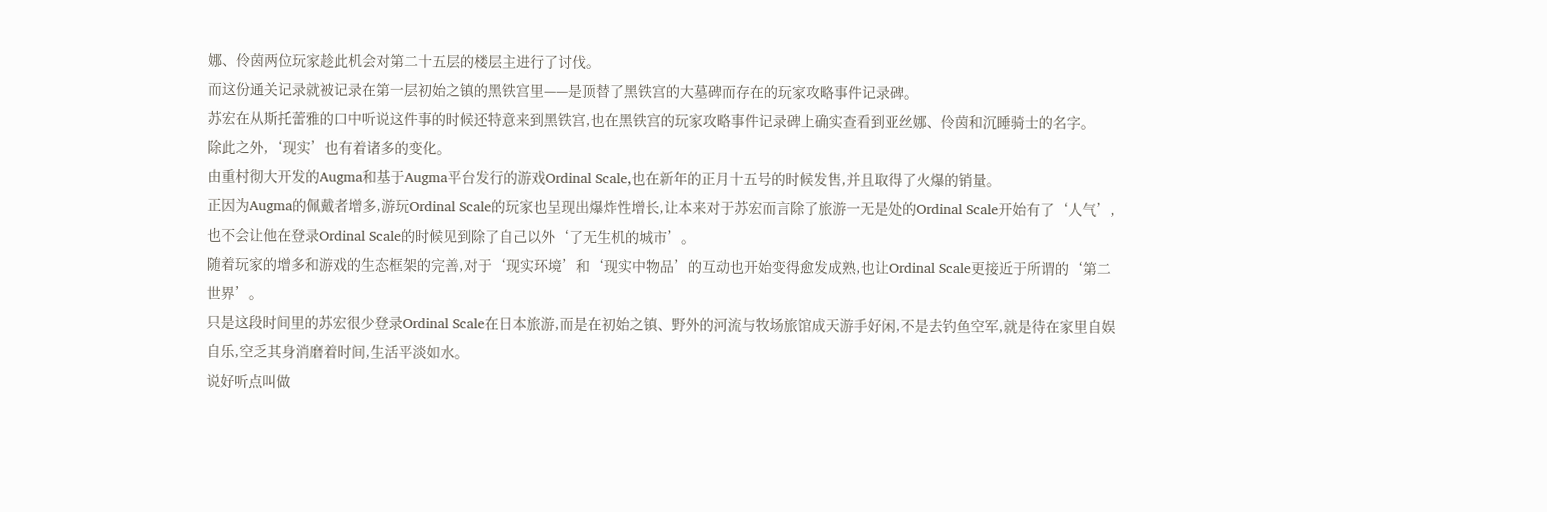娜、伶茵两位玩家趁此机会对第二十五层的楼层主进行了讨伐。
而这份通关记录就被记录在第一层初始之镇的黑铁宫里——是顶替了黑铁宫的大墓碑而存在的玩家攻略事件记录碑。
苏宏在从斯托蕾雅的口中听说这件事的时候还特意来到黑铁宫,也在黑铁宫的玩家攻略事件记录碑上确实查看到亚丝娜、伶茵和沉睡骑士的名字。
除此之外,‘现实’也有着诸多的变化。
由重村彻大开发的Augma和基于Augma平台发行的游戏Ordinal Scale,也在新年的正月十五号的时候发售,并且取得了火爆的销量。
正因为Augma的佩戴者增多,游玩Ordinal Scale的玩家也呈现出爆炸性增长,让本来对于苏宏而言除了旅游一无是处的Ordinal Scale开始有了‘人气’,也不会让他在登录Ordinal Scale的时候见到除了自己以外‘了无生机的城市’。
随着玩家的增多和游戏的生态框架的完善,对于‘现实环境’和‘现实中物品’的互动也开始变得愈发成熟,也让Ordinal Scale更接近于所谓的‘第二世界’。
只是这段时间里的苏宏很少登录Ordinal Scale在日本旅游,而是在初始之镇、野外的河流与牧场旅馆成天游手好闲,不是去钓鱼空军,就是待在家里自娱自乐,空乏其身消磨着时间,生活平淡如水。
说好听点叫做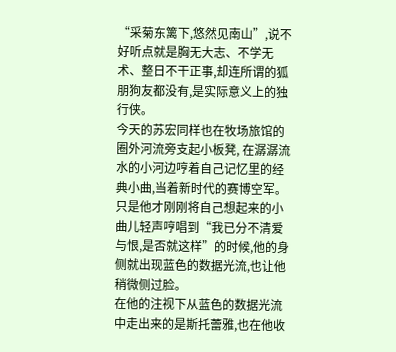“采菊东篱下,悠然见南山”,说不好听点就是胸无大志、不学无术、整日不干正事,却连所谓的狐朋狗友都没有,是实际意义上的独行侠。
今天的苏宏同样也在牧场旅馆的圈外河流旁支起小板凳, 在潺潺流水的小河边哼着自己记忆里的经典小曲,当着新时代的赛博空军。
只是他才刚刚将自己想起来的小曲儿轻声哼唱到“我已分不清爱与恨,是否就这样”的时候,他的身侧就出现蓝色的数据光流,也让他稍微侧过脸。
在他的注视下从蓝色的数据光流中走出来的是斯托蕾雅,也在他收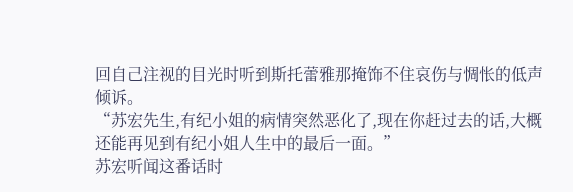回自己注视的目光时听到斯托蕾雅那掩饰不住哀伤与惆怅的低声倾诉。
“苏宏先生,有纪小姐的病情突然恶化了,现在你赶过去的话,大概还能再见到有纪小姐人生中的最后一面。”
苏宏听闻这番话时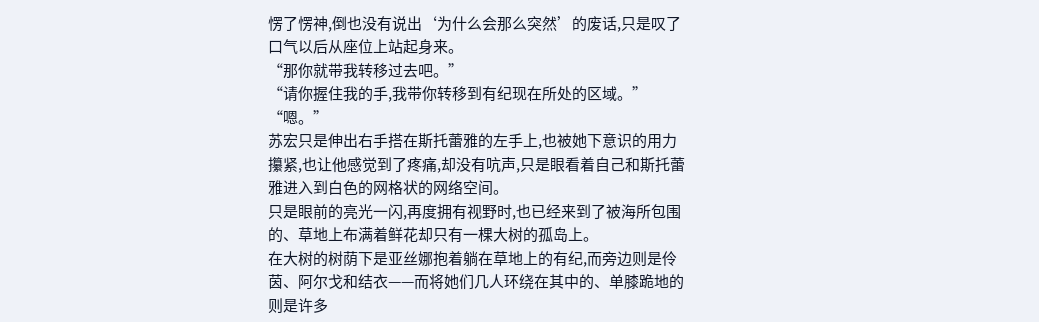愣了愣神,倒也没有说出‘为什么会那么突然’的废话,只是叹了口气以后从座位上站起身来。
“那你就带我转移过去吧。”
“请你握住我的手,我带你转移到有纪现在所处的区域。”
“嗯。”
苏宏只是伸出右手搭在斯托蕾雅的左手上,也被她下意识的用力攥紧,也让他感觉到了疼痛,却没有吭声,只是眼看着自己和斯托蕾雅进入到白色的网格状的网络空间。
只是眼前的亮光一闪,再度拥有视野时,也已经来到了被海所包围的、草地上布满着鲜花却只有一棵大树的孤岛上。
在大树的树荫下是亚丝娜抱着躺在草地上的有纪,而旁边则是伶茵、阿尔戈和结衣——而将她们几人环绕在其中的、单膝跪地的则是许多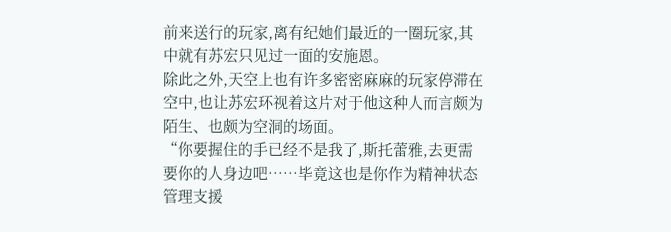前来送行的玩家,离有纪她们最近的一圈玩家,其中就有苏宏只见过一面的安施恩。
除此之外,天空上也有许多密密麻麻的玩家停滞在空中,也让苏宏环视着这片对于他这种人而言颇为陌生、也颇为空洞的场面。
“你要握住的手已经不是我了,斯托蕾雅,去更需要你的人身边吧……毕竟这也是你作为精神状态管理支援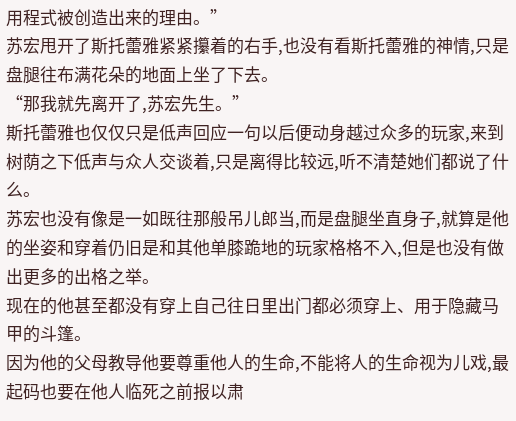用程式被创造出来的理由。”
苏宏甩开了斯托蕾雅紧紧攥着的右手,也没有看斯托蕾雅的神情,只是盘腿往布满花朵的地面上坐了下去。
“那我就先离开了,苏宏先生。”
斯托蕾雅也仅仅只是低声回应一句以后便动身越过众多的玩家,来到树荫之下低声与众人交谈着,只是离得比较远,听不清楚她们都说了什么。
苏宏也没有像是一如既往那般吊儿郎当,而是盘腿坐直身子,就算是他的坐姿和穿着仍旧是和其他单膝跪地的玩家格格不入,但是也没有做出更多的出格之举。
现在的他甚至都没有穿上自己往日里出门都必须穿上、用于隐藏马甲的斗篷。
因为他的父母教导他要尊重他人的生命,不能将人的生命视为儿戏,最起码也要在他人临死之前报以肃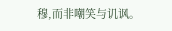穆,而非嘲笑与讥讽。